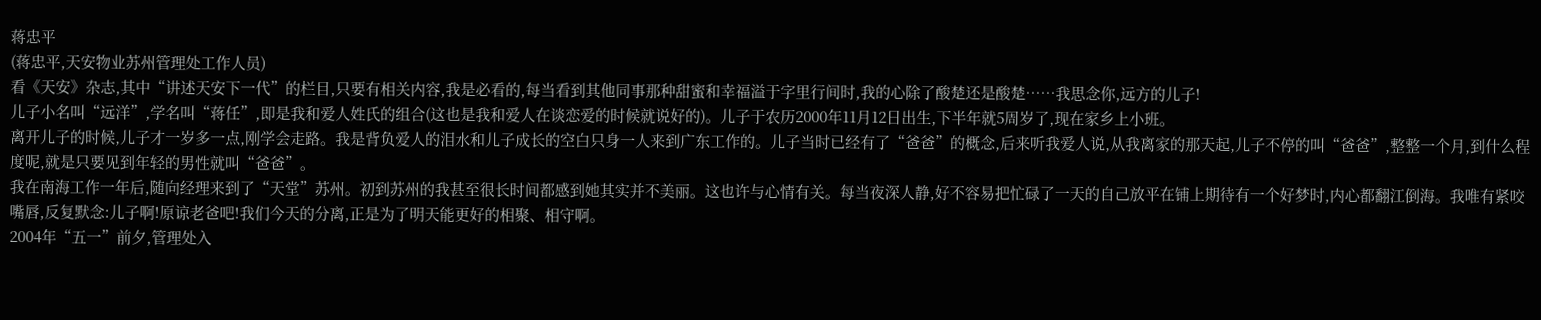蒋忠平
(蒋忠平,天安物业苏州管理处工作人员)
看《天安》杂志,其中“讲述天安下一代”的栏目,只要有相关内容,我是必看的,每当看到其他同事那种甜蜜和幸福溢于字里行间时,我的心除了酸楚还是酸楚……我思念你,远方的儿子!
儿子小名叫“远洋”,学名叫“蒋任”,即是我和爱人姓氏的组合(这也是我和爱人在谈恋爱的时候就说好的)。儿子于农历2000年11月12日出生,下半年就5周岁了,现在家乡上小班。
离开儿子的时候,儿子才一岁多一点,刚学会走路。我是背负爱人的泪水和儿子成长的空白只身一人来到广东工作的。儿子当时已经有了“爸爸”的概念,后来听我爱人说,从我离家的那天起,儿子不停的叫“爸爸”,整整一个月,到什么程度呢,就是只要见到年轻的男性就叫“爸爸”。
我在南海工作一年后,随向经理来到了“天堂”苏州。初到苏州的我甚至很长时间都感到她其实并不美丽。这也许与心情有关。每当夜深人静,好不容易把忙碌了一天的自己放平在铺上期待有一个好梦时,内心都翻江倒海。我唯有紧咬嘴唇,反复默念:儿子啊!原谅老爸吧!我们今天的分离,正是为了明天能更好的相聚、相守啊。
2004年“五一”前夕,管理处入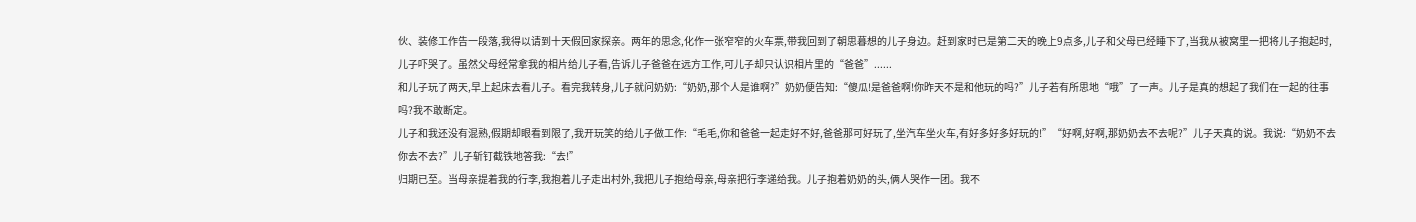伙、装修工作告一段落,我得以请到十天假回家探亲。两年的思念,化作一张窄窄的火车票,带我回到了朝思暮想的儿子身边。赶到家时已是第二天的晚上9点多,儿子和父母已经睡下了,当我从被窝里一把将儿子抱起时,儿子吓哭了。虽然父母经常拿我的相片给儿子看,告诉儿子爸爸在远方工作,可儿子却只认识相片里的“爸爸”......
和儿子玩了两天,早上起床去看儿子。看完我转身,儿子就问奶奶:“奶奶,那个人是谁啊?”奶奶便告知:“傻瓜!是爸爸啊!你昨天不是和他玩的吗?”儿子若有所思地“哦”了一声。儿子是真的想起了我们在一起的往事吗?我不敢断定。
儿子和我还没有混熟,假期却眼看到限了,我开玩笑的给儿子做工作:“毛毛,你和爸爸一起走好不好,爸爸那可好玩了,坐汽车坐火车,有好多好多好玩的!”“好啊,好啊,那奶奶去不去呢?”儿子天真的说。我说:“奶奶不去你去不去?”儿子斩钉截铁地答我:“去!”
归期已至。当母亲提着我的行李,我抱着儿子走出村外,我把儿子抱给母亲,母亲把行李递给我。儿子抱着奶奶的头,俩人哭作一团。我不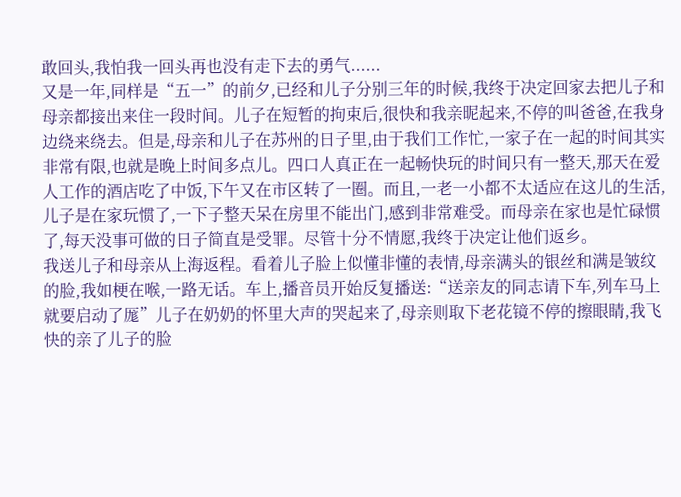敢回头,我怕我一回头再也没有走下去的勇气......
又是一年,同样是“五一”的前夕,已经和儿子分别三年的时候,我终于决定回家去把儿子和母亲都接出来住一段时间。儿子在短暂的拘束后,很快和我亲昵起来,不停的叫爸爸,在我身边绕来绕去。但是,母亲和儿子在苏州的日子里,由于我们工作忙,一家子在一起的时间其实非常有限,也就是晚上时间多点儿。四口人真正在一起畅快玩的时间只有一整天,那天在爱人工作的酒店吃了中饭,下午又在市区转了一圈。而且,一老一小都不太适应在这儿的生活,儿子是在家玩惯了,一下子整天呆在房里不能出门,感到非常难受。而母亲在家也是忙碌惯了,每天没事可做的日子简直是受罪。尽管十分不情愿,我终于决定让他们返乡。
我送儿子和母亲从上海返程。看着儿子脸上似懂非懂的表情,母亲满头的银丝和满是皱纹的脸,我如梗在喉,一路无话。车上,播音员开始反复播送:“送亲友的同志请下车,列车马上就要启动了厖”儿子在奶奶的怀里大声的哭起来了,母亲则取下老花镜不停的擦眼睛,我飞快的亲了儿子的脸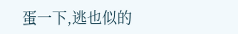蛋一下,逃也似的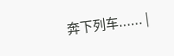奔下列车...... |